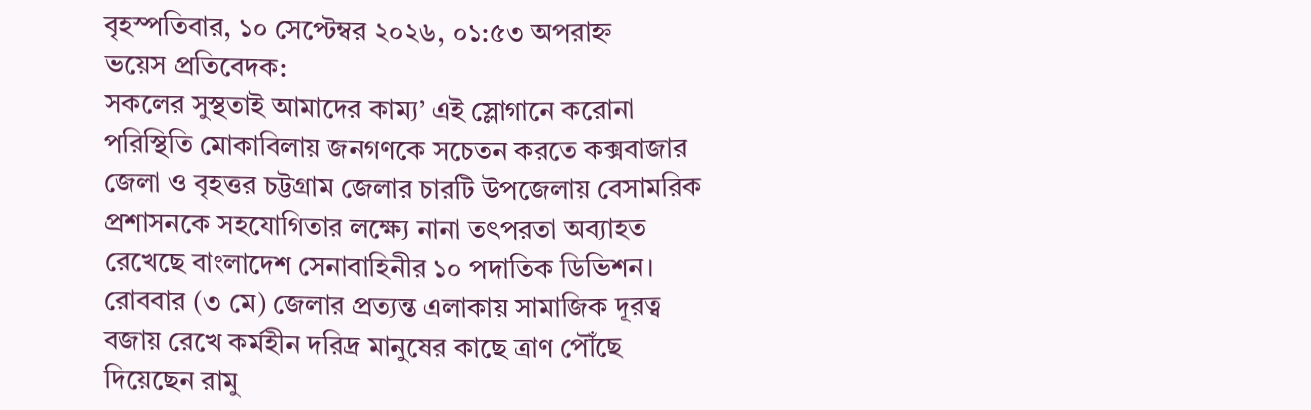বৃহস্পতিবার, ১০ সেপ্টেম্বর ২০২৬, ০১:৫৩ অপরাহ্ন
ভয়েস প্রতিবেদক:
সকলের সুস্থতাই আমাদের কাম্য’ এই স্লোগানে করোনা পরিস্থিতি মোকাবিলায় জনগণকে সচেতন করতে কক্সবাজার জেলা ও বৃহত্তর চট্টগ্রাম জেলার চারটি উপজেলায় বেসামরিক প্রশাসনকে সহযোগিতার লক্ষ্যে নানা তৎপরতা অব্যাহত রেখেছে বাংলাদেশ সেনাবাহিনীর ১০ পদাতিক ডিভিশন।
রোববার (৩ মে) জেলার প্রত্যন্ত এলাকায় সামাজিক দূরত্ব বজায় রেখে কর্মহীন দরিদ্র মানুষের কাছে ত্রাণ পৌঁছে দিয়েছেন রামু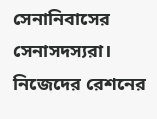সেনানিবাসের সেনাসদস্যরা।
নিজেদের রেশনের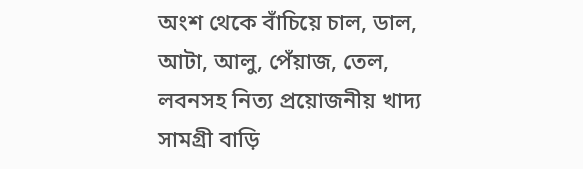অংশ থেকে বাঁচিয়ে চাল, ডাল, আটা, আলু, পেঁয়াজ, তেল, লবনসহ নিত্য প্রয়োজনীয় খাদ্য সামগ্রী বাড়ি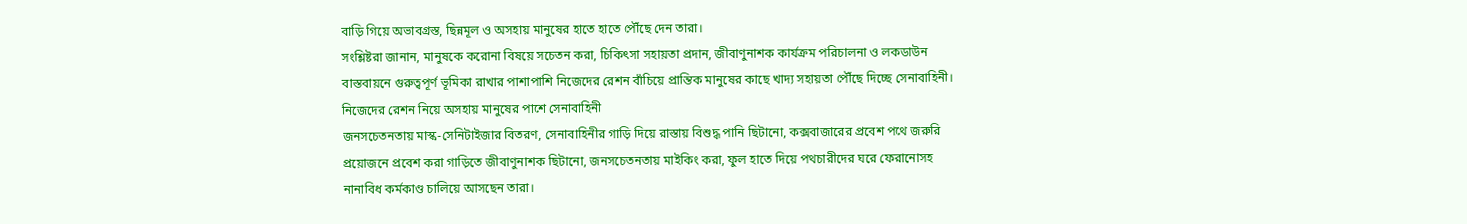বাড়ি গিয়ে অভাবগ্রস্ত, ছিন্নমূল ও অসহায় মানুষের হাতে হাতে পৌঁছে দেন তারা।
সংশ্লিষ্টরা জানান, মানুষকে করোনা বিষয়ে সচেতন করা, চিকিৎসা সহায়তা প্রদান, জীবাণুনাশক কার্যক্রম পরিচালনা ও লকডাউন বাস্তবায়নে গুরুত্বপূর্ণ ভূমিকা রাখার পাশাপাশি নিজেদের রেশন বাঁচিয়ে প্রান্তিক মানুষের কাছে খাদ্য সহায়তা পৌঁছে দিচ্ছে সেনাবাহিনী।
নিজেদের রেশন নিয়ে অসহায় মানুষের পাশে সেনাবাহিনী
জনসচেতনতায় মাস্ক-সেনিটাইজার বিতরণ, সেনাবাহিনীর গাড়ি দিয়ে রাস্তায় বিশুদ্ধ পানি ছিটানো, কক্সবাজারের প্রবেশ পথে জরুরি প্রয়োজনে প্রবেশ করা গাড়িতে জীবাণুনাশক ছিটানো, জনসচেতনতায় মাইকিং করা, ফুল হাতে দিয়ে পথচারীদের ঘরে ফেরানোসহ নানাবিধ কর্মকাণ্ড চালিয়ে আসছেন তারা।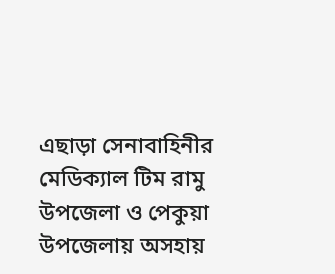এছাড়া সেনাবাহিনীর মেডিক্যাল টিম রামু উপজেলা ও পেকুয়া উপজেলায় অসহায়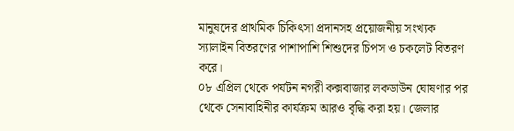মানুষদের প্রাথমিক চিকিৎসা প্রদানসহ প্রয়োজনীয় সংখ্যক স্যালাইন বিতরণের পাশাপাশি শিশুদের চিপস ও চকলেট বিতরণ করে।
০৮ এপ্রিল থেকে পর্যটন নগরী কক্সবাজার লকডাউন ঘোষণার পর থেকে সেনাবাহিনীর কার্যক্রম আরও বৃদ্ধি করা হয়। জেলার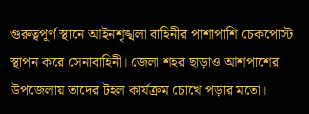গুরুত্বপূর্ণ স্থানে আইনশৃঙ্খলা বাহিনীর পাশাপাশি চেকপোস্ট স্থাপন করে সেনাবাহিনী। জেলা শহর ছাড়াও আশপাশের উপজেলায় তাদের টহল কার্যক্রম চোখে পড়ার মতো।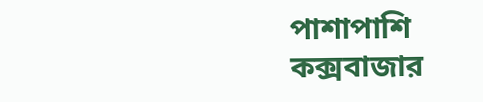পাশাপাশি কক্সবাজার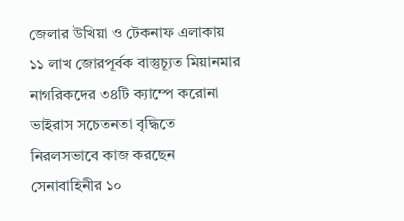জেলার উখিয়া ও টেকনাফ এলাকায় ১১ লাখ জোরপূর্বক বাস্তুচ্যূত মিয়ানমার নাগরিকদের ৩৪টি ক্যাম্পে করোনা ভাইরাস সচেতনতা বৃদ্ধিতে নিরলসভাবে কাজ করছেন সেনাবাহিনীর ১০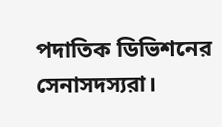পদাতিক ডিভিশনের সেনাসদস্যরা।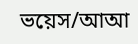ভয়েস/আআ